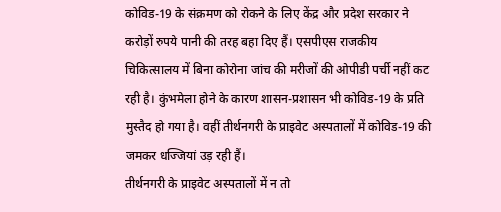कोविड-19 के संक्रमण को रोकने के लिए केंद्र और प्रदेश सरकार ने करोड़ों रुपये पानी की तरह बहा दिए हैं। एसपीएस राजकीय चिकित्सालय में बिना कोरोना जांच की मरीजों की ओपीडी पर्ची नहीं कट रही है। कुंभमेला होने के कारण शासन-प्रशासन भी कोविड-19 के प्रति मुस्तैद हो गया है। वहीं तीर्थनगरी के प्राइवेट अस्पतालों में कोविड-19 की जमकर धज्जियां उड़ रही हैं।
तीर्थनगरी के प्राइवेट अस्पतालों में न तो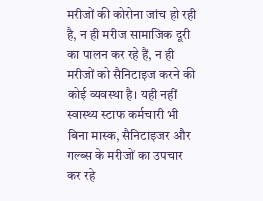मरीजों की कोरोना जांच हो रही है, न ही मरीज सामाजिक दूरी का पालन कर रहे हैं, न ही मरीजों को सैनिटाइज करने की कोई व्यवस्था है। यही नहीं स्वास्थ्य स्टाफ कर्मचारी भी बिना मास्क, सैनिटाइजर और गल्ब्स के मरीजों का उपचार कर रहे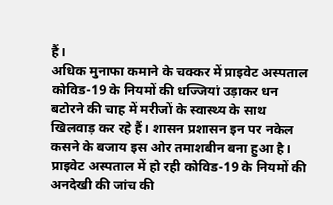हैं।
अधिक मुनाफा कमाने के चक्कर में प्राइवेट अस्पताल कोविड-19 के नियमों की धज्जियां उड़ाकर धन बटोरने की चाह में मरीजों के स्वास्थ्य के साथ खिलवाड़ कर रहे हैं। शासन प्रशासन इन पर नकेल कसने के बजाय इस ओर तमाशबीन बना हुआ है।
प्राइवेट अस्पताल में हो रही कोविड-19 के नियमों की अनदेखी की जांच की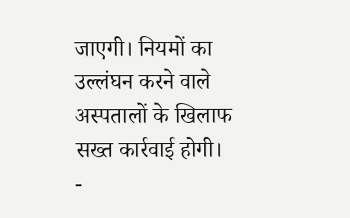जाएगी। नियमों का उल्लंघन करने वाले अस्पतालों के खिलाफ सख्त कार्रवाई होगी।
-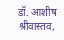डॉ. आशीष श्रीवास्तव,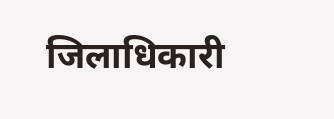जिलाधिकारी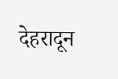देहरादून